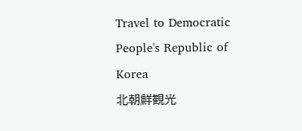Travel to Democratic People's Republic of Korea
北朝鮮観光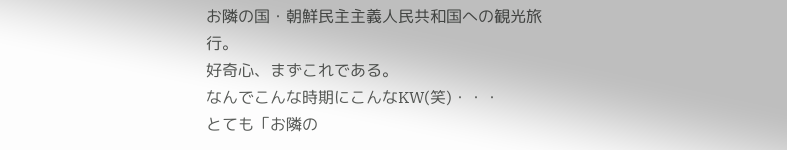お隣の国・朝鮮民主主義人民共和国への観光旅行。
好奇心、まずこれである。
なんでこんな時期にこんなKW(笑)・・・
とても「お隣の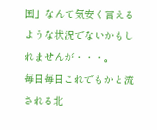国」なんて気安く言えるような状況でないかもしれませんが・・・。
毎日毎日これでもかと流される北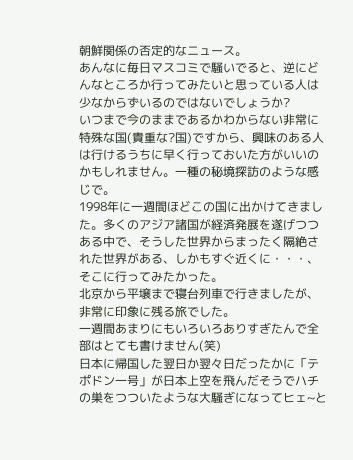朝鮮関係の否定的なニュース。
あんなに毎日マスコミで騒いでると、逆にどんなところか行ってみたいと思っている人は少なからずいるのではないでしょうか?
いつまで今のままであるかわからない非常に特殊な国(貴重な?国)ですから、興味のある人は行けるうちに早く行っておいた方がいいのかもしれません。一種の秘境探訪のような感じで。
1998年に一週間ほどこの国に出かけてきました。多くのアジア諸国が経済発展を遂げつつある中で、そうした世界からまったく隔絶された世界がある、しかもすぐ近くに・・・、そこに行ってみたかった。
北京から平壌まで寝台列車で行きましたが、非常に印象に残る旅でした。
一週間あまりにもいろいろありすぎたんで全部はとても書けません(笑)
日本に帰国した翌日か翌々日だったかに「テポドン一号」が日本上空を飛んだそうでハチの巣をつついたような大騒ぎになってヒェ~と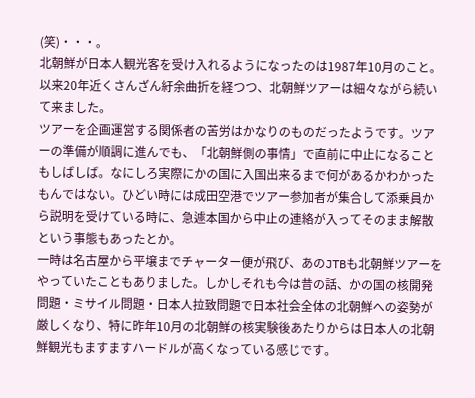(笑)・・・。
北朝鮮が日本人観光客を受け入れるようになったのは1987年10月のこと。
以来20年近くさんざん紆余曲折を経つつ、北朝鮮ツアーは細々ながら続いて来ました。
ツアーを企画運営する関係者の苦労はかなりのものだったようです。ツアーの準備が順調に進んでも、「北朝鮮側の事情」で直前に中止になることもしばしば。なにしろ実際にかの国に入国出来るまで何があるかわかったもんではない。ひどい時には成田空港でツアー参加者が集合して添乗員から説明を受けている時に、急遽本国から中止の連絡が入ってそのまま解散という事態もあったとか。
一時は名古屋から平壌までチャーター便が飛び、あのJTBも北朝鮮ツアーをやっていたこともありました。しかしそれも今は昔の話、かの国の核開発問題・ミサイル問題・日本人拉致問題で日本社会全体の北朝鮮への姿勢が厳しくなり、特に昨年10月の北朝鮮の核実験後あたりからは日本人の北朝鮮観光もますますハードルが高くなっている感じです。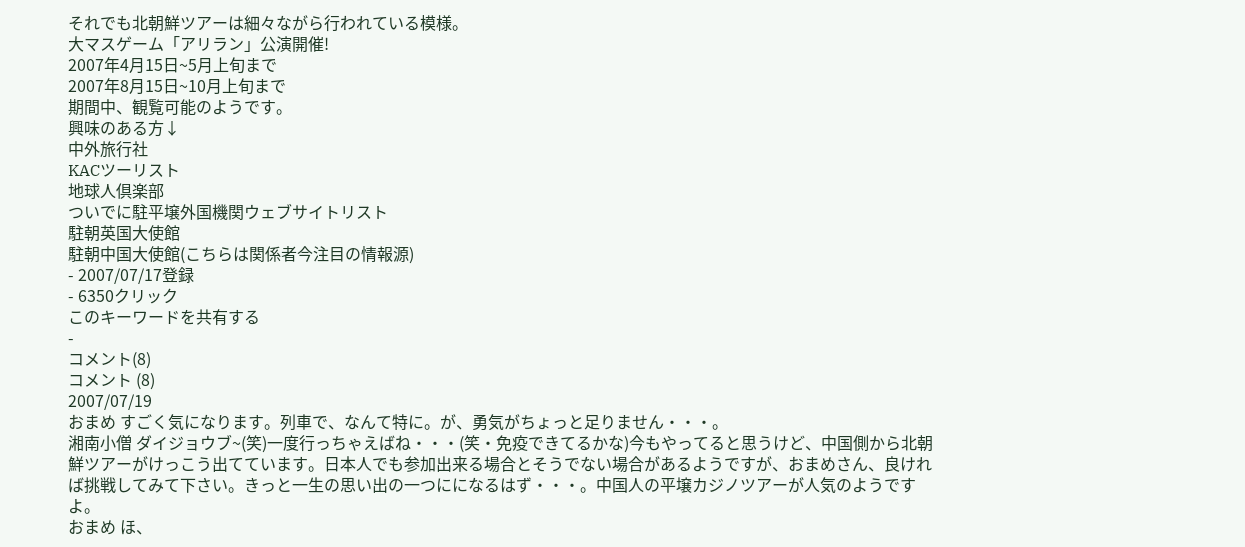それでも北朝鮮ツアーは細々ながら行われている模様。
大マスゲーム「アリラン」公演開催!
2007年4月15日~5月上旬まで
2007年8月15日~10月上旬まで
期間中、観覧可能のようです。
興味のある方↓
中外旅行社
KACツーリスト
地球人倶楽部
ついでに駐平壌外国機関ウェブサイトリスト
駐朝英国大使館
駐朝中国大使館(こちらは関係者今注目の情報源)
- 2007/07/17登録
- 6350クリック
このキーワードを共有する
-
コメント(8)
コメント (8)
2007/07/19
おまめ すごく気になります。列車で、なんて特に。が、勇気がちょっと足りません・・・。
湘南小僧 ダイジョウブ~(笑)一度行っちゃえばね・・・(笑・免疫できてるかな)今もやってると思うけど、中国側から北朝鮮ツアーがけっこう出てています。日本人でも参加出来る場合とそうでない場合があるようですが、おまめさん、良ければ挑戦してみて下さい。きっと一生の思い出の一つにになるはず・・・。中国人の平壌カジノツアーが人気のようですよ。
おまめ ほ、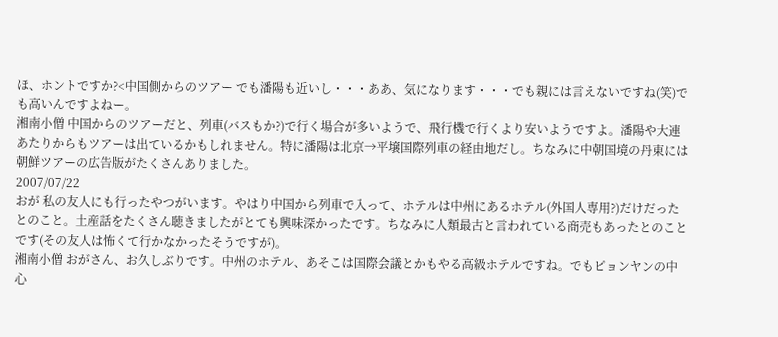ほ、ホントですか?<中国側からのツアー でも潘陽も近いし・・・ああ、気になります・・・でも親には言えないですね(笑)でも高いんですよねー。
湘南小僧 中国からのツアーだと、列車(バスもか?)で行く場合が多いようで、飛行機で行くより安いようですよ。潘陽や大連あたりからもツアーは出ているかもしれません。特に潘陽は北京→平壌国際列車の経由地だし。ちなみに中朝国境の丹東には朝鮮ツアーの広告版がたくさんありました。
2007/07/22
おが 私の友人にも行ったやつがいます。やはり中国から列車で入って、ホテルは中州にあるホテル(外国人専用?)だけだったとのこと。土産話をたくさん聴きましたがとても興味深かったです。ちなみに人類最古と言われている商売もあったとのことです(その友人は怖くて行かなかったそうですが)。
湘南小僧 おがさん、お久しぶりです。中州のホテル、あそこは国際会議とかもやる高級ホテルですね。でもピョンヤンの中心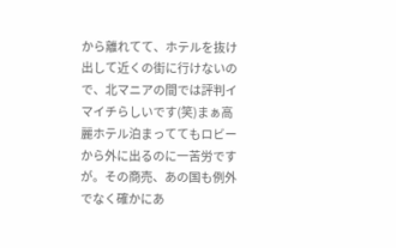から離れてて、ホテルを抜け出して近くの街に行けないので、北マニアの間では評判イマイチらしいです(笑)まぁ高麗ホテル泊まっててもロビーから外に出るのに一苦労ですが。その商売、あの国も例外でなく確かにあ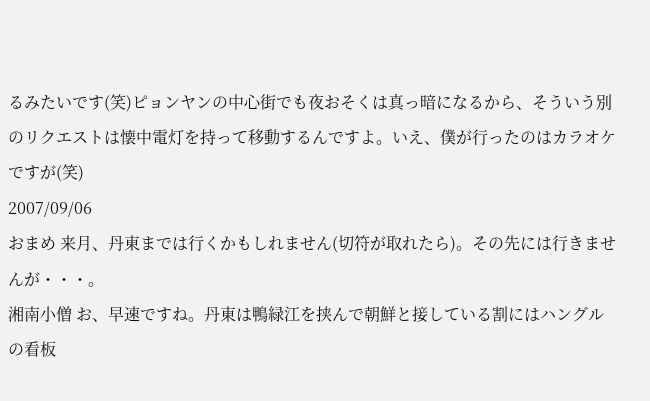るみたいです(笑)ピョンヤンの中心街でも夜おそくは真っ暗になるから、そういう別のリクエストは懐中電灯を持って移動するんですよ。いえ、僕が行ったのはカラオケですが(笑)
2007/09/06
おまめ 来月、丹東までは行くかもしれません(切符が取れたら)。その先には行きませんが・・・。
湘南小僧 お、早速ですね。丹東は鴨緑江を挟んで朝鮮と接している割にはハングルの看板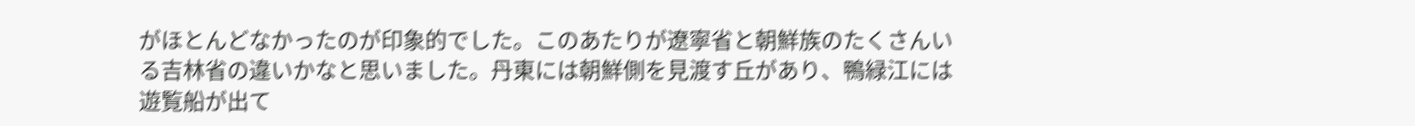がほとんどなかったのが印象的でした。このあたりが遼寧省と朝鮮族のたくさんいる吉林省の違いかなと思いました。丹東には朝鮮側を見渡す丘があり、鴨緑江には遊覧船が出て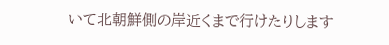いて北朝鮮側の岸近くまで行けたりします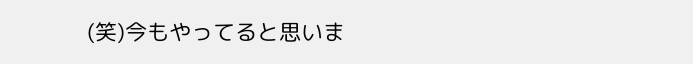(笑)今もやってると思いま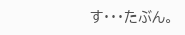す・・・たぶん。